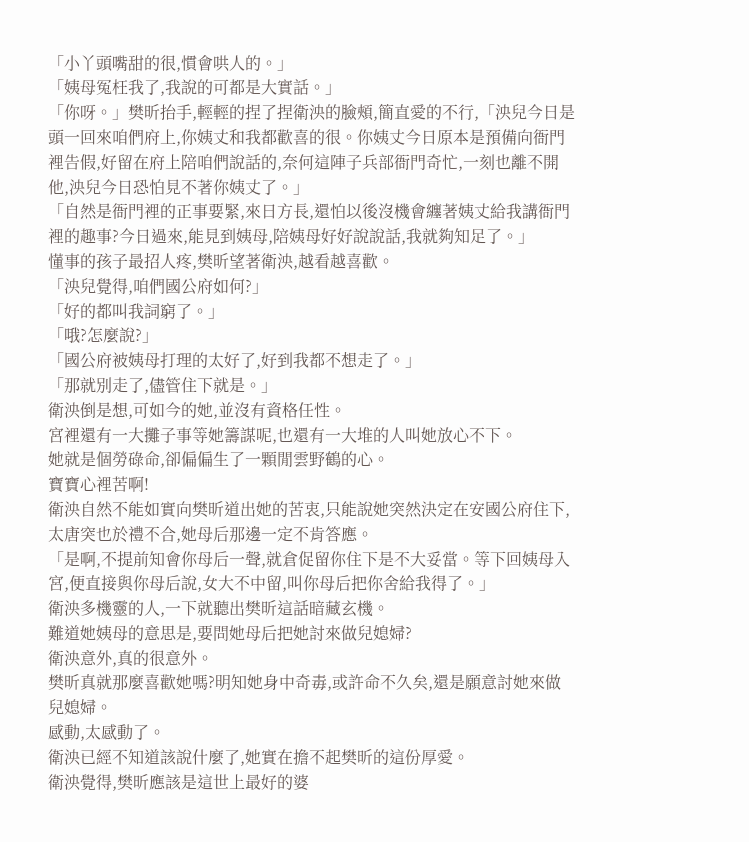「小丫頭嘴甜的很,慣會哄人的。」
「姨母冤枉我了,我說的可都是大實話。」
「你呀。」樊昕抬手,輕輕的捏了捏衛泱的臉頰,簡直愛的不行,「泱兒今日是頭一回來咱們府上,你姨丈和我都歡喜的很。你姨丈今日原本是預備向衙門裡告假,好留在府上陪咱們說話的,奈何這陣子兵部衙門奇忙,一刻也離不開他,泱兒今日恐怕見不著你姨丈了。」
「自然是衙門裡的正事要緊,來日方長,還怕以後沒機會纏著姨丈給我講衙門裡的趣事?今日過來,能見到姨母,陪姨母好好說說話,我就夠知足了。」
懂事的孩子最招人疼,樊昕望著衛泱,越看越喜歡。
「泱兒覺得,咱們國公府如何?」
「好的都叫我詞窮了。」
「哦?怎麼說?」
「國公府被姨母打理的太好了,好到我都不想走了。」
「那就別走了,儘管住下就是。」
衛泱倒是想,可如今的她,並沒有資格任性。
宮裡還有一大攤子事等她籌謀呢,也還有一大堆的人叫她放心不下。
她就是個勞碌命,卻偏偏生了一顆閒雲野鶴的心。
寶寶心裡苦啊!
衛泱自然不能如實向樊昕道出她的苦衷,只能說她突然決定在安國公府住下,太唐突也於禮不合,她母后那邊一定不肯答應。
「是啊,不提前知會你母后一聲,就倉促留你住下是不大妥當。等下回姨母入宮,便直接與你母后說,女大不中留,叫你母后把你舍給我得了。」
衛泱多機靈的人,一下就聽出樊昕這話暗藏玄機。
難道她姨母的意思是,要問她母后把她討來做兒媳婦?
衛泱意外,真的很意外。
樊昕真就那麼喜歡她嗎?明知她身中奇毒,或許命不久矣,還是願意討她來做兒媳婦。
感動,太感動了。
衛泱已經不知道該說什麼了,她實在擔不起樊昕的這份厚愛。
衛泱覺得,樊昕應該是這世上最好的婆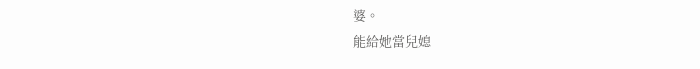婆。
能給她當兒媳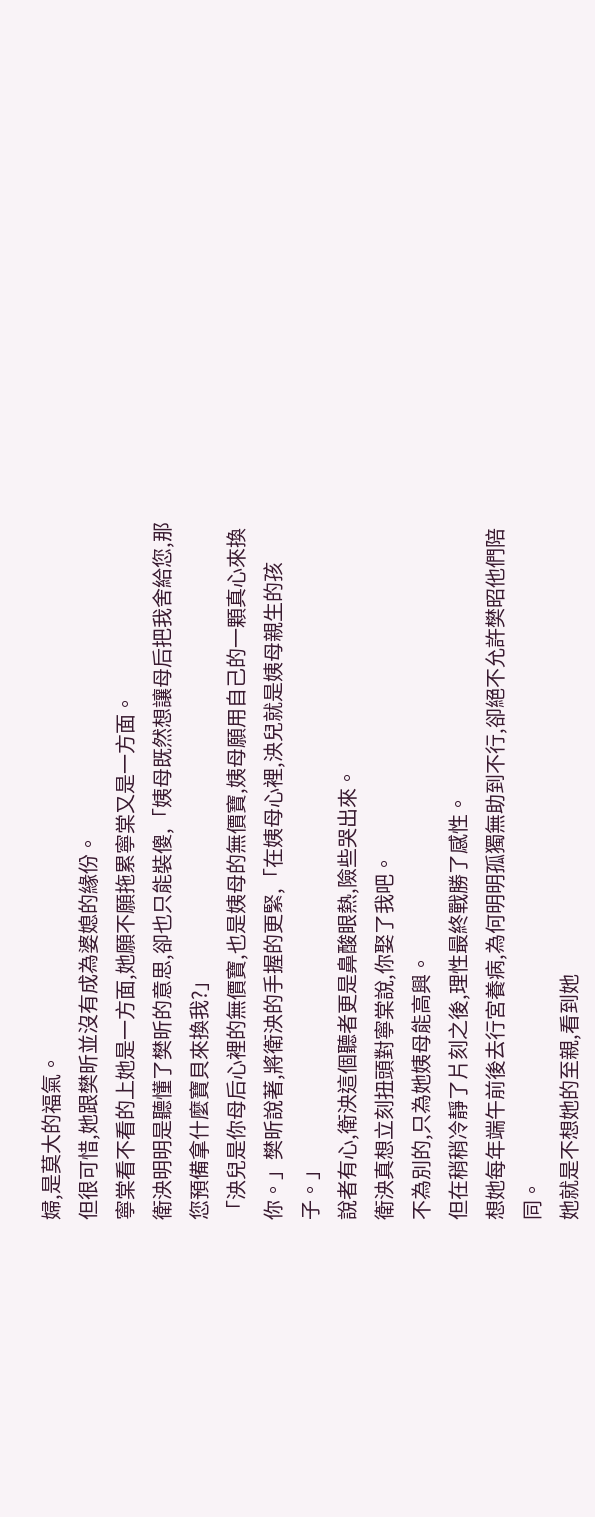婦,是莫大的福氣。
但很可惜,她跟樊昕並沒有成為婆媳的緣份。
寧棠看不看的上她是一方面,她願不願拖累寧棠又是一方面。
衛泱明明是聽懂了樊昕的意思,卻也只能裝傻,「姨母既然想讓母后把我舍給您,那您預備拿什麼寶貝來換我?」
「泱兒是你母后心裡的無價寶,也是姨母的無價寶,姨母願用自己的一顆真心來換你。」樊昕說著,將衛泱的手握的更緊,「在姨母心裡,泱兒就是姨母親生的孩子。」
說者有心,衛泱這個聽者更是鼻酸眼熱,險些哭出來。
衛泱真想立刻扭頭對寧棠說,你娶了我吧。
不為別的,只為她姨母能高興。
但在稍稍冷靜了片刻之後,理性最終戰勝了感性。
想她每年端午前後去行宮養病,為何明明孤獨無助到不行,卻絕不允許樊昭他們陪同。
她就是不想她的至親,看到她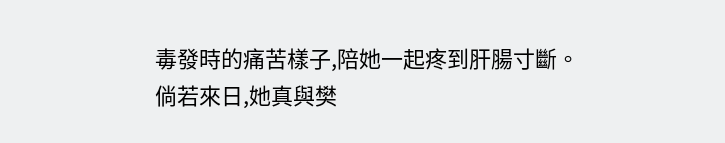毒發時的痛苦樣子,陪她一起疼到肝腸寸斷。
倘若來日,她真與樊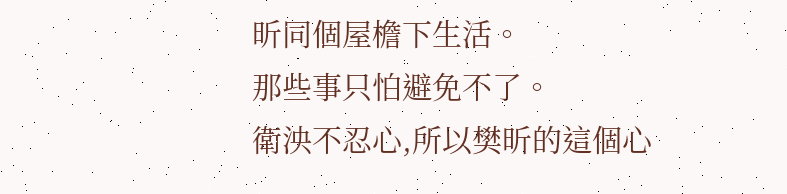昕同個屋檐下生活。
那些事只怕避免不了。
衛泱不忍心,所以樊昕的這個心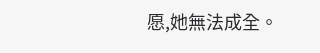愿,她無法成全。